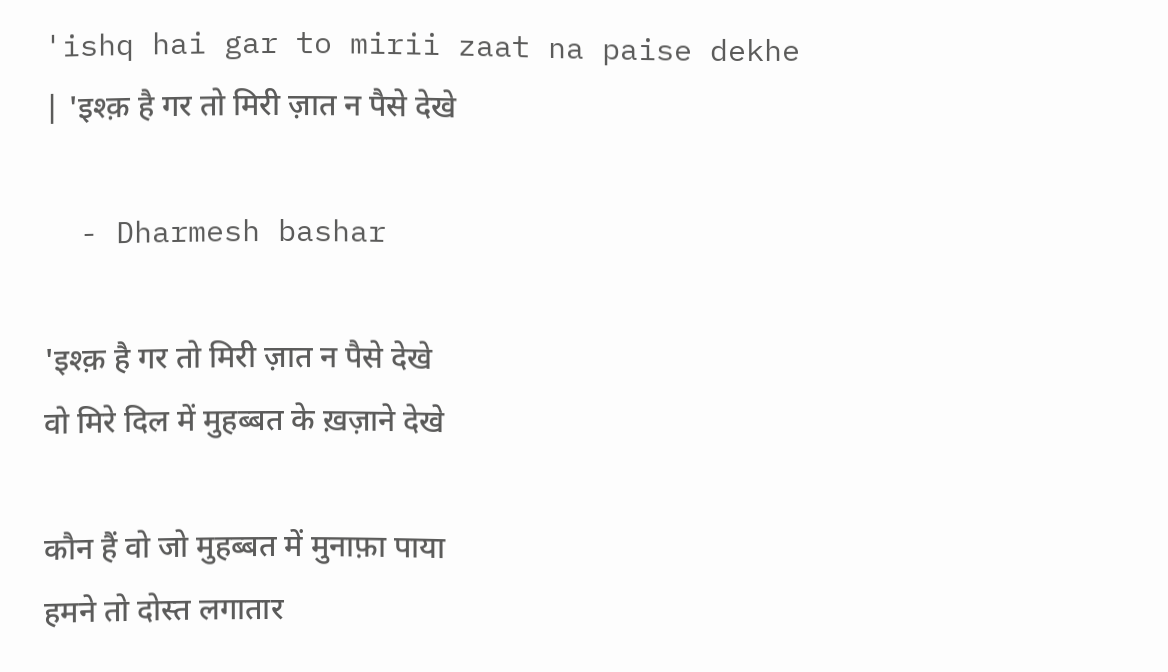'ishq hai gar to mirii zaat na paise dekhe | 'इश्क़ है गर तो मिरी ज़ात न पैसे देखे

  - Dharmesh bashar

'इश्क़ है गर तो मिरी ज़ात न पैसे देखे
वो मिरे दिल में मुहब्बत के ख़ज़ाने देखे

कौन हैं वो जो मुहब्बत में मुनाफ़ा पाया
हमने तो दोस्त लगातार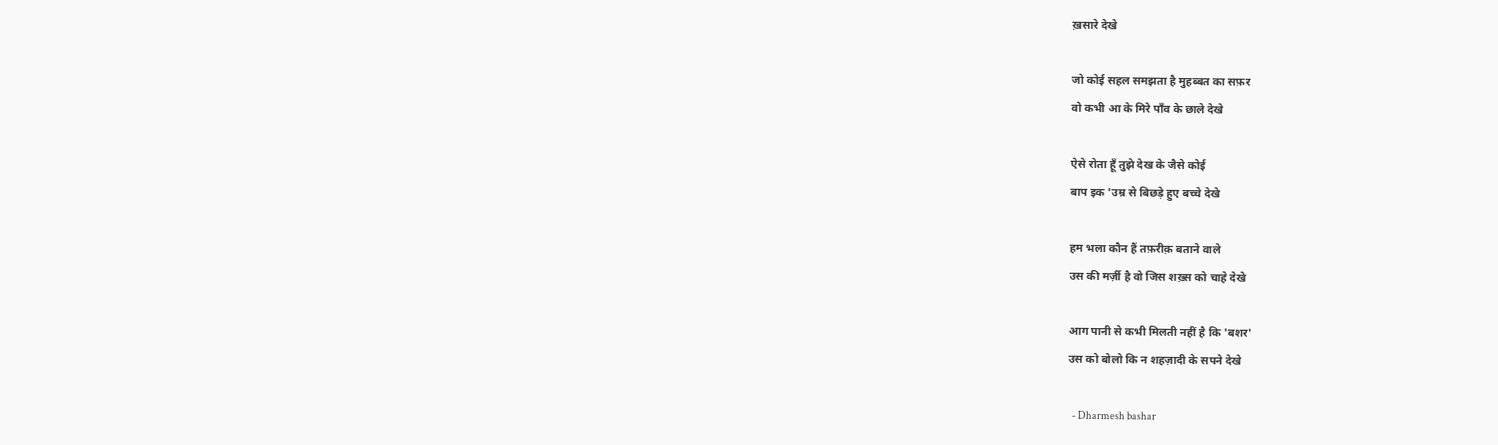ख़सारे देखे

जो कोई सहल समझता है मुहब्बत का सफ़र
वो कभी आ के मिरे पाँव के छाले देखे

ऐसे रोता हूँ तुझे देख के जैसे कोई
बाप इक 'उम्र से बिछड़े हुए बच्चे देखे

हम भला कौन हैं तफ़रीक़ बताने वाले
उस की मर्ज़ी है वो जिस शख़्स को चाहे देखे

आग पानी से कभी मिलती नहीं है कि 'बशर'
उस को बोलो कि न शहज़ादी के सपने देखे

  - Dharmesh bashar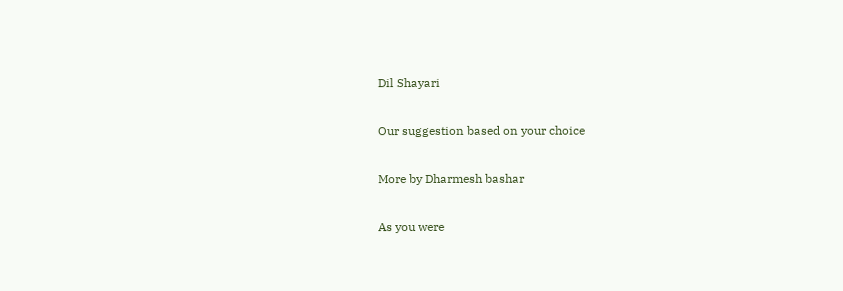Dil Shayari

Our suggestion based on your choice

More by Dharmesh bashar

As you were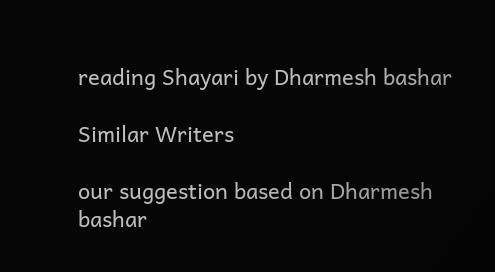reading Shayari by Dharmesh bashar

Similar Writers

our suggestion based on Dharmesh bashar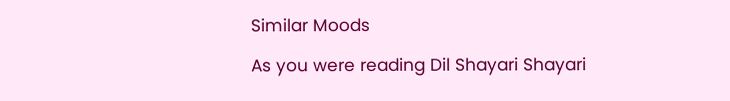Similar Moods

As you were reading Dil Shayari Shayari